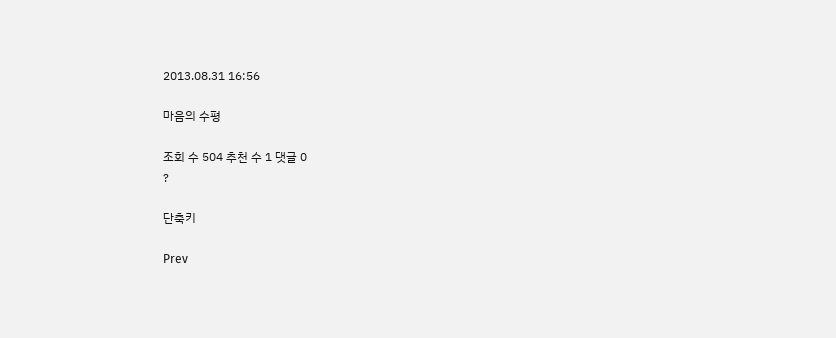2013.08.31 16:56

마음의 수평

조회 수 504 추천 수 1 댓글 0
?

단축키

Prev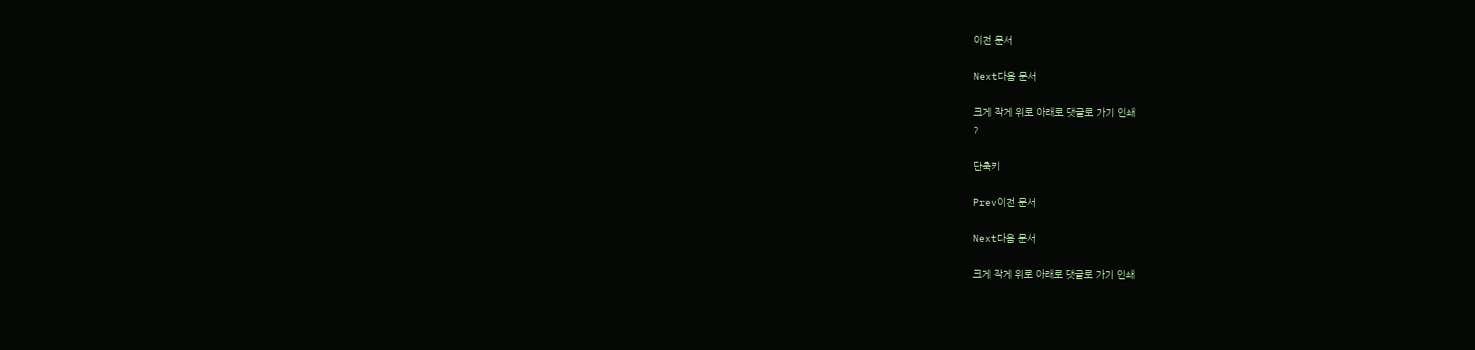이전 문서

Next다음 문서

크게 작게 위로 아래로 댓글로 가기 인쇄
?

단축키

Prev이전 문서

Next다음 문서

크게 작게 위로 아래로 댓글로 가기 인쇄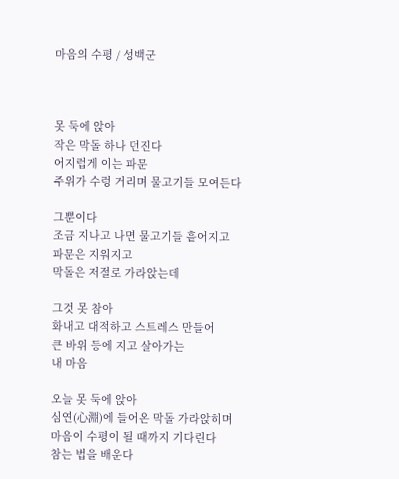마음의 수평 / 성백군



못 둑에 앉아
작은 막돌 하나 던진다
어지럽게 이는 파문
주위가 수렁 거리며 물고기들 모여든다

그뿐이다
조금 지나고 나면 물고기들 흩어지고
파문은 지워지고
막돌은 저절로 가라앉는데

그것 못 참아
화내고 대적하고 스트레스 만들어
큰 바위 등에 지고 살아가는
내 마음

오늘 못 둑에 앉아
심연(心淵)에 들어온 막돌 가라앉히며
마음이 수평이 될 때까지 기다린다
참는 법을 배운다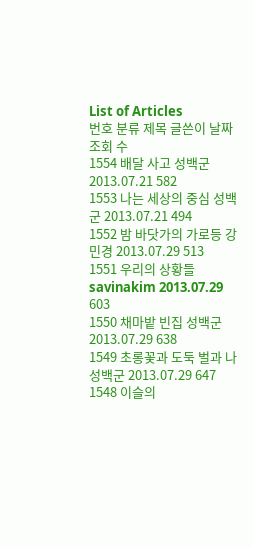List of Articles
번호 분류 제목 글쓴이 날짜 조회 수
1554 배달 사고 성백군 2013.07.21 582
1553 나는 세상의 중심 성백군 2013.07.21 494
1552 밤 바닷가의 가로등 강민경 2013.07.29 513
1551 우리의 상황들 savinakim 2013.07.29 603
1550 채마밭 빈집 성백군 2013.07.29 638
1549 초롱꽃과 도둑 벌과 나 성백군 2013.07.29 647
1548 이슬의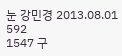눈 강민경 2013.08.01 592
1547 구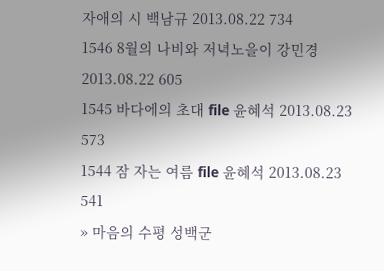자애의 시 백남규 2013.08.22 734
1546 8월의 나비와 저녁노을이 강민경 2013.08.22 605
1545 바다에의 초대 file 윤혜석 2013.08.23 573
1544 잠 자는 여름 file 윤혜석 2013.08.23 541
» 마음의 수평 성백군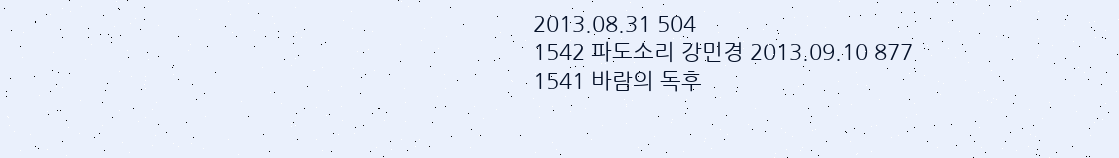2013.08.31 504
1542 파도소리 강민경 2013.09.10 877
1541 바람의 독후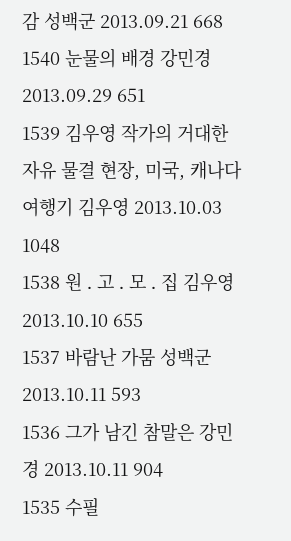감 성백군 2013.09.21 668
1540 눈물의 배경 강민경 2013.09.29 651
1539 김우영 작가의 거대한 자유 물결 현장, 미국, 캐나다 여행기 김우영 2013.10.03 1048
1538 원 ․ 고 ․ 모 ․ 집 김우영 2013.10.10 655
1537 바람난 가뭄 성백군 2013.10.11 593
1536 그가 남긴 참말은 강민경 2013.10.11 904
1535 수필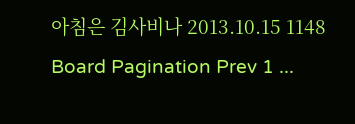아침은 김사비나 2013.10.15 1148
Board Pagination Prev 1 ...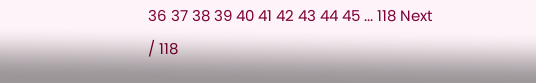36 37 38 39 40 41 42 43 44 45 ... 118 Next
/ 118